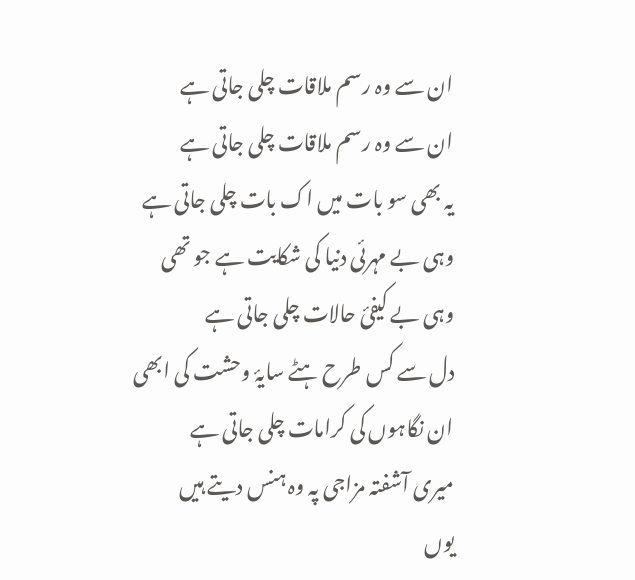ان سے وہ رسم ملاقات چلی جاتی ہے
ان سے وہ رسم ملاقات چلی جاتی ہے
یہ بھی سو بات میں اک بات چلی جاتی ہے
وہی بے مہرئی دنیا کی شکایت ہے جو تھی
وہی بے کیفیٔ حالات چلی جاتی ہے
دل سے کس طرح ہٹے سایۂ وحشت کی ابھی
ان نگاہوں کی کرامات چلی جاتی ہے
میری آشفتہ مزاجی پہ وہ ہنس دیتے ہیں
یوں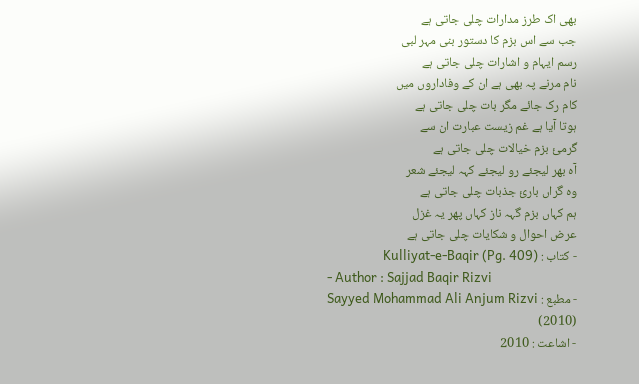بھی اک طرز مدارات چلی جاتی ہے
جب سے اس بزم کا دستور بنی مہر لبی
رسم ایہام و اشارات چلی جاتی ہے
نام مرنے پہ بھی ہے ان کے وفاداروں میں
کام رک جائے مگر بات چلی جاتی ہے
ہوتا آیا ہے غم زیست عبارت ان سے
گرمیٔ بزم خیالات چلی جاتی ہے
آہ بھر لیجئے رو لیجئے کہہ لیجئے شعر
وہ گراں باریٔ جذبات چلی جاتی ہے
ہم کہاں بزم گہہ ناز کہاں پھر یہ غزل
عرض احوال و شکایات چلی جاتی ہے
- کتاب : Kulliyat-e-Baqir (Pg. 409)
- Author : Sajjad Baqir Rizvi
- مطبع : Sayyed Mohammad Ali Anjum Rizvi (2010)
- اشاعت : 2010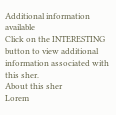Additional information available
Click on the INTERESTING button to view additional information associated with this sher.
About this sher
Lorem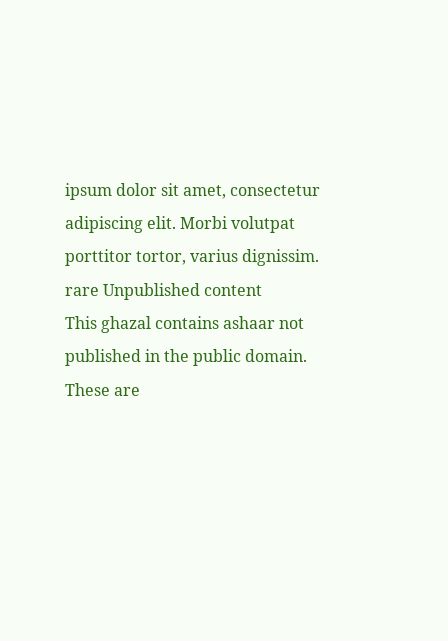ipsum dolor sit amet, consectetur adipiscing elit. Morbi volutpat porttitor tortor, varius dignissim.
rare Unpublished content
This ghazal contains ashaar not published in the public domain. These are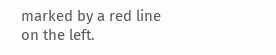marked by a red line on the left.